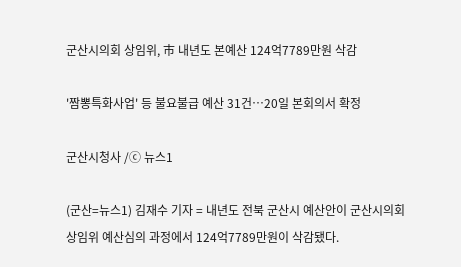군산시의회 상임위, 市 내년도 본예산 124억7789만원 삭감

'짬뽕특화사업' 등 불요불급 예산 31건…20일 본회의서 확정

군산시청사 /ⓒ 뉴스1

(군산=뉴스1) 김재수 기자 = 내년도 전북 군산시 예산안이 군산시의회 상임위 예산심의 과정에서 124억7789만원이 삭감됐다.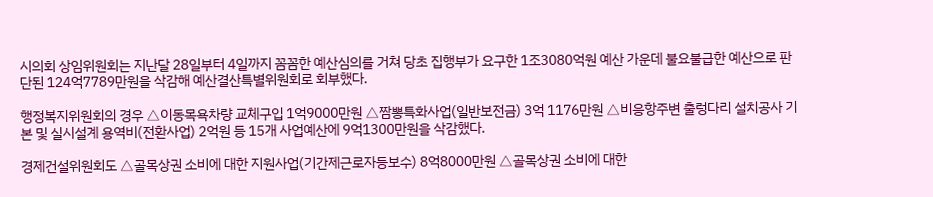시의회 상임위원회는 지난달 28일부터 4일까지 꼼꼼한 예산심의를 거쳐 당초 집행부가 요구한 1조3080억원 예산 가운데 불요불급한 예산으로 판단된 124억7789만원을 삭감해 예산결산특별위원회로 회부했다.

행정복지위원회의 경우 △이동목욕차량 교체구입 1억9000만원 △짬뽕특화사업(일반보전금) 3억 1176만원 △비응항주변 출렁다리 설치공사 기본 및 실시설계 용역비(전환사업) 2억원 등 15개 사업예산에 9억1300만원을 삭감했다.

경제건설위원회도 △골목상권 소비에 대한 지원사업(기간제근로자등보수) 8억8000만원 △골목상권 소비에 대한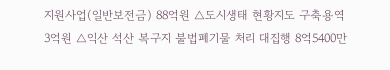지원사업(일반보전금) 88억원 △도시생태 현황지도 구축용역 3억원 △익산 석산 복구지 불법폐기물 처리 대집행 8억5400만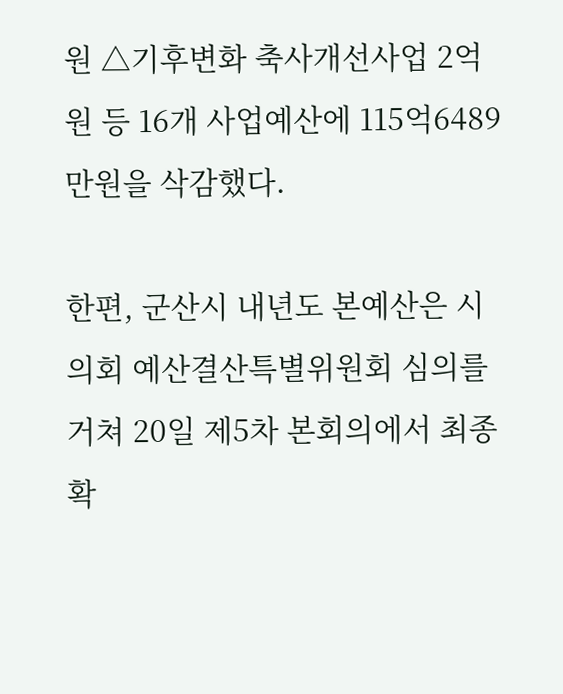원 △기후변화 축사개선사업 2억원 등 16개 사업예산에 115억6489만원을 삭감했다.

한편, 군산시 내년도 본예산은 시의회 예산결산특별위원회 심의를 거쳐 20일 제5차 본회의에서 최종 확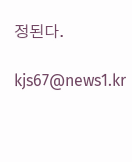정된다.

kjs67@news1.kr